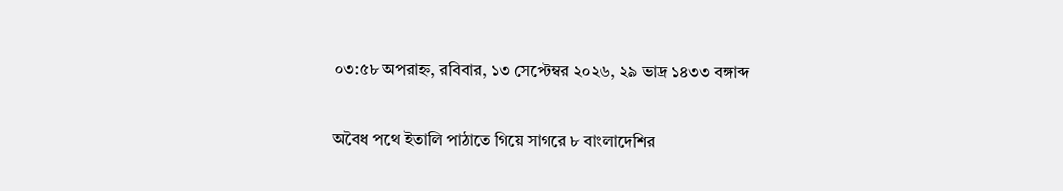০৩:৫৮ অপরাহ্ন, রবিবার, ১৩ সেপ্টেম্বর ২০২৬, ২৯ ভাদ্র ১৪৩৩ বঙ্গাব্দ

অবৈধ পথে ইতালি পাঠাতে গিয়ে সাগরে ৮ বাংলাদেশির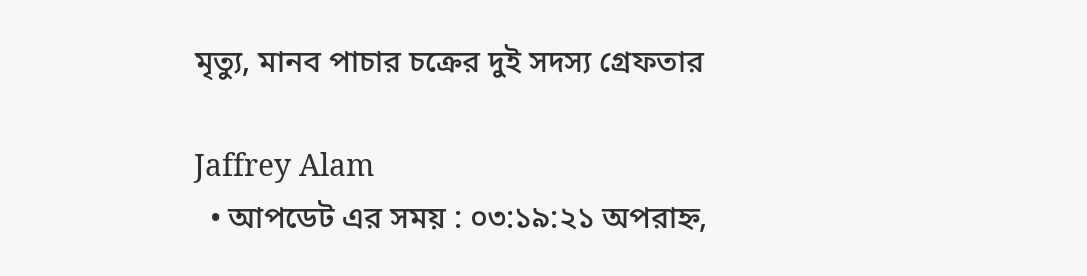মৃত্যু, মানব পাচার চক্রের দুই সদস্য গ্রেফতার

Jaffrey Alam
  • আপডেট এর সময় : ০৩:১৯:২১ অপরাহ্ন,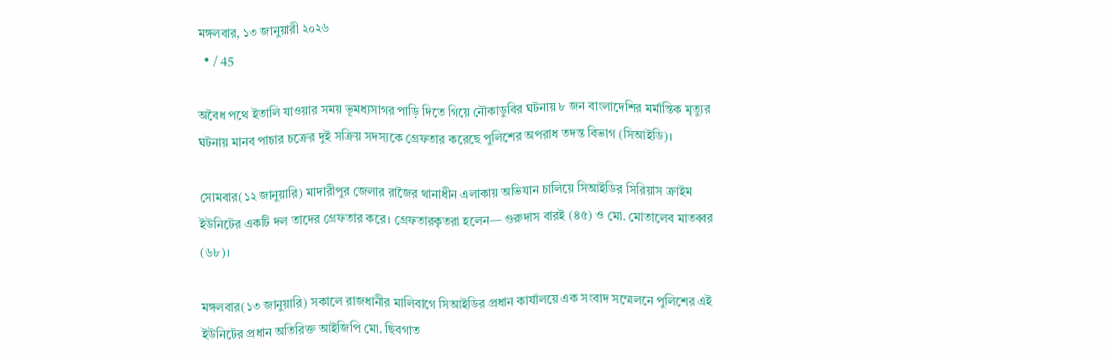মঙ্গলবার, ১৩ জানুয়ারী ২০২৬
  • / 45

অবৈধ পথে ইতালি যাওয়ার সময় ভূমধ্যসাগর পাড়ি দিতে গিয়ে নৌকাডুবির ঘটনায় ৮ জন বাংলাদেশির মর্মান্তিক মৃত্যুর ঘটনায় মানব পাচার চক্রের দুই সক্রিয় সদস্যকে গ্রেফতার করেছে পুলিশের অপরাধ তদন্ত বিভাগ (সিআইডি)।

সোমবার(১২ জানুয়ারি) মাদারীপুর জেলার রাজৈর থানাধীন এলাকায় অভিযান চালিয়ে সিআইডির সিরিয়াস ক্রাইম ইউনিটের একটি দল তাদের গ্রেফতার করে। গ্রেফতারকৃতরা হলেন— গুরুদাস বারই (৪৫) ও মো. মোতালেব মাতব্বর (৬৮)।

মঙ্গলবার(১৩ জানুয়ারি) সকালে রাজধানীর মালিবাগে সিআইডির প্রধান কার্যালয়ে এক সংবাদ সম্মেলনে পুলিশের এই ইউনিটের প্রধান অতিরিক্ত আইজিপি মো. ছিবগাত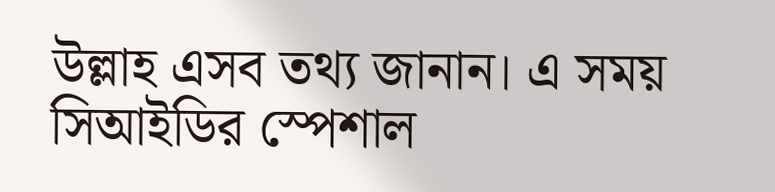উল্লাহ এসব তথ্য জানান। এ সময় সিআইডির স্পেশাল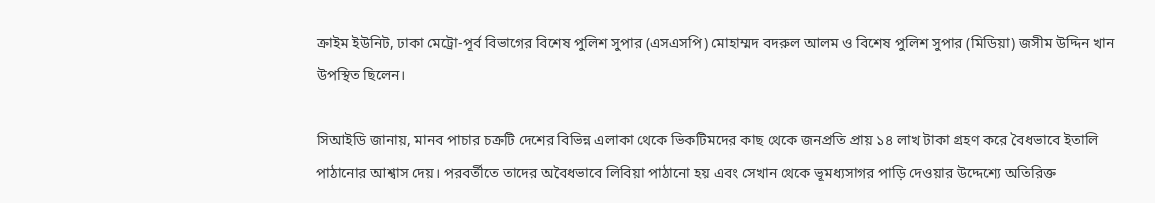ক্রাইম ইউনিট, ঢাকা মেট্রো-পূর্ব বিভাগের বিশেষ পুলিশ সুপার (এসএসপি) মোহাম্মদ বদরুল আলম ও বিশেষ পুলিশ সুপার (মিডিয়া) জসীম উদ্দিন খান উপস্থিত ছিলেন।

সিআইডি জানায়, মানব পাচার চক্রটি দেশের বিভিন্ন এলাকা থেকে ভিকটিমদের কাছ থেকে জনপ্রতি প্রায় ১৪ লাখ টাকা গ্রহণ করে বৈধভাবে ইতালি পাঠানোর আশ্বাস দেয়। পরবর্তীতে তাদের অবৈধভাবে লিবিয়া পাঠানো হয় এবং সেখান থেকে ভূমধ্যসাগর পাড়ি দেওয়ার উদ্দেশ্যে অতিরিক্ত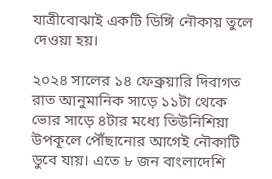যাত্রীবোঝাই একটি ডিঙ্গি নৌকায় তুলে দেওয়া হয়।

২০২৪ সালের ১৪ ফেব্রুয়ারি দিবাগত রাত আনুমানিক সাড়ে ১১টা থেকে ভোর সাড়ে ৪টার মধ্যে তিউনিশিয়া উপকূলে পৌঁছানোর আগেই নৌকাটি ডুবে যায়। এতে ৮ জন বাংলাদেশি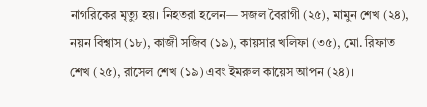নাগরিকের মৃত্যু হয়। নিহতরা হলেন— সজল বৈরাগী (২৫), মামুন শেখ (২৪), নয়ন বিশ্বাস (১৮), কাজী সজিব (১৯), কায়সার খলিফা (৩৫), মো. রিফাত শেখ (২৫), রাসেল শেখ (১৯) এবং ইমরুল কায়েস আপন (২৪)।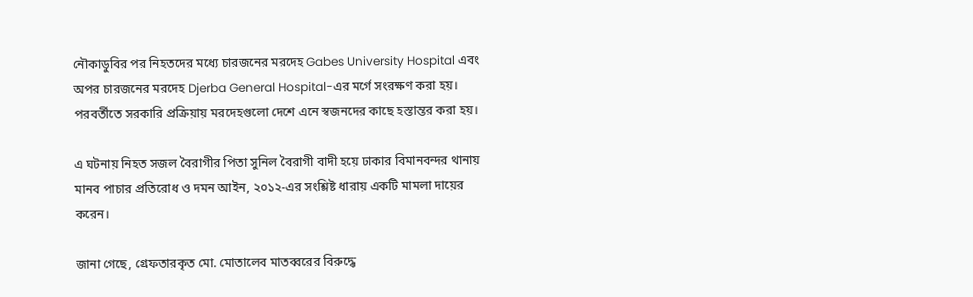নৌকাডুবির পর নিহতদের মধ্যে চারজনের মরদেহ Gabes University Hospital এবং অপর চারজনের মরদেহ Djerba General Hospital-এর মর্গে সংরক্ষণ করা হয়। পরবর্তীতে সরকারি প্রক্রিয়ায় মরদেহগুলো দেশে এনে স্বজনদের কাছে হস্তান্তর করা হয়।

এ ঘটনায় নিহত সজল বৈরাগীর পিতা সুনিল বৈরাগী বাদী হয়ে ঢাকার বিমানবন্দর থানায় মানব পাচার প্রতিরোধ ও দমন আইন, ২০১২-এর সংশ্লিষ্ট ধারায় একটি মামলা দায়ের করেন।

জানা গেছে, গ্রেফতারকৃত মো. মোতালেব মাতব্বরের বিরুদ্ধে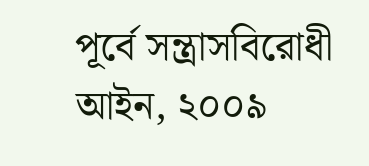পূর্বে সন্ত্রাসবিরোধী আইন, ২০০৯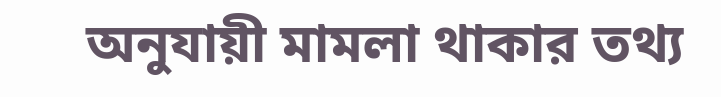অনুযায়ী মামলা থাকার তথ্য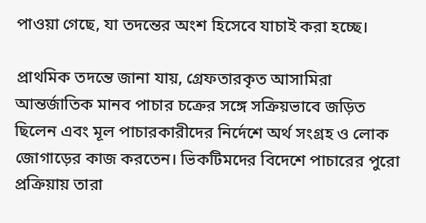পাওয়া গেছে, যা তদন্তের অংশ হিসেবে যাচাই করা হচ্ছে।

প্রাথমিক তদন্তে জানা যায়, গ্রেফতারকৃত আসামিরা আন্তর্জাতিক মানব পাচার চক্রের সঙ্গে সক্রিয়ভাবে জড়িত ছিলেন এবং মূল পাচারকারীদের নির্দেশে অর্থ সংগ্রহ ও লোক জোগাড়ের কাজ করতেন। ভিকটিমদের বিদেশে পাচারের পুরো প্রক্রিয়ায় তারা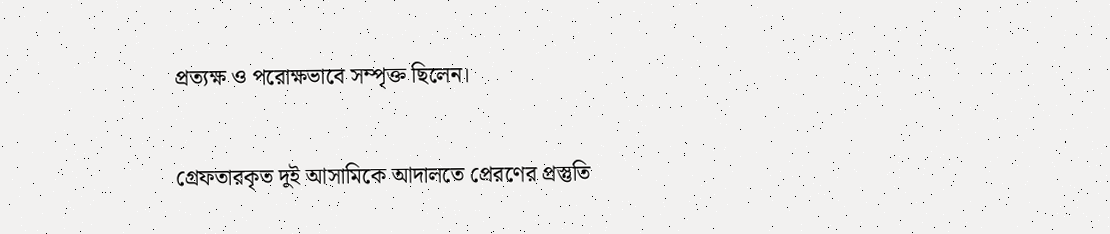প্রত্যক্ষ ও পরোক্ষভাবে সম্পৃক্ত ছিলেন।

গ্রেফতারকৃত দুই আসামিকে আদালতে প্রেরণের প্রস্তুতি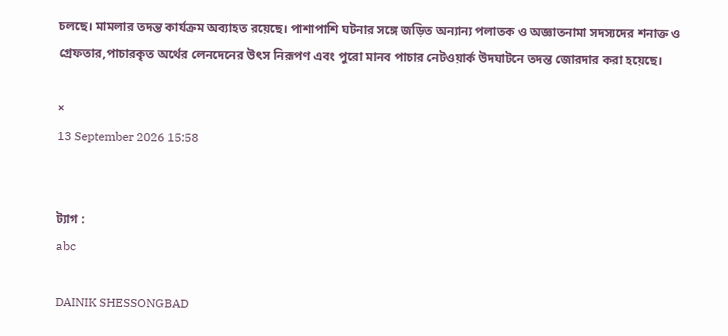চলছে। মামলার তদন্ত কার্যক্রম অব্যাহত রয়েছে। পাশাপাশি ঘটনার সঙ্গে জড়িত অন্যান্য পলাতক ও অজ্ঞাতনামা সদস্যদের শনাক্ত ও গ্রেফতার,পাচারকৃত অর্থের লেনদেনের উৎস নিরূপণ এবং পুরো মানব পাচার নেটওয়ার্ক উদঘাটনে তদন্ত জোরদার করা হয়েছে।

×
13 September 2026 15:58


ট্যাগ :
abc

DAINIK SHESSONGBAD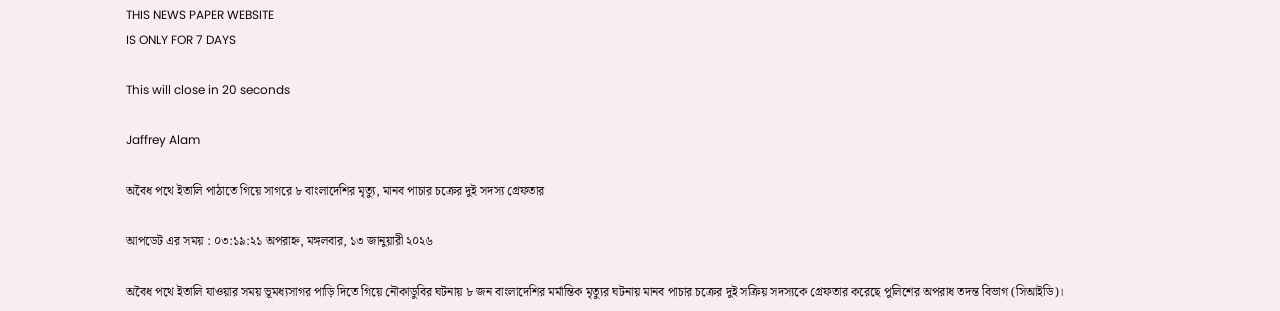THIS NEWS PAPER WEBSITE
IS ONLY FOR 7 DAYS

This will close in 20 seconds

Jaffrey Alam

অবৈধ পথে ইতালি পাঠাতে গিয়ে সাগরে ৮ বাংলাদেশির মৃত্যু, মানব পাচার চক্রের দুই সদস্য গ্রেফতার

আপডেট এর সময় : ০৩:১৯:২১ অপরাহ্ন, মঙ্গলবার, ১৩ জানুয়ারী ২০২৬

অবৈধ পথে ইতালি যাওয়ার সময় ভূমধ্যসাগর পাড়ি দিতে গিয়ে নৌকাডুবির ঘটনায় ৮ জন বাংলাদেশির মর্মান্তিক মৃত্যুর ঘটনায় মানব পাচার চক্রের দুই সক্রিয় সদস্যকে গ্রেফতার করেছে পুলিশের অপরাধ তদন্ত বিভাগ (সিআইডি)।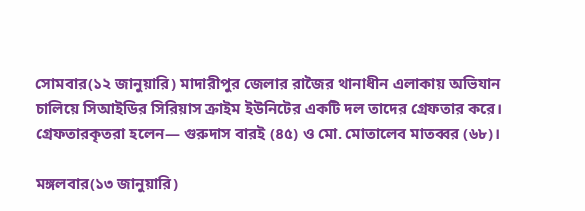সোমবার(১২ জানুয়ারি) মাদারীপুর জেলার রাজৈর থানাধীন এলাকায় অভিযান চালিয়ে সিআইডির সিরিয়াস ক্রাইম ইউনিটের একটি দল তাদের গ্রেফতার করে। গ্রেফতারকৃতরা হলেন— গুরুদাস বারই (৪৫) ও মো. মোতালেব মাতব্বর (৬৮)।

মঙ্গলবার(১৩ জানুয়ারি)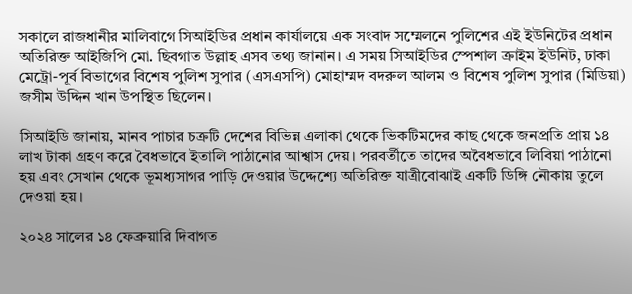সকালে রাজধানীর মালিবাগে সিআইডির প্রধান কার্যালয়ে এক সংবাদ সম্মেলনে পুলিশের এই ইউনিটের প্রধান অতিরিক্ত আইজিপি মো. ছিবগাত উল্লাহ এসব তথ্য জানান। এ সময় সিআইডির স্পেশাল ক্রাইম ইউনিট, ঢাকা মেট্রো-পূর্ব বিভাগের বিশেষ পুলিশ সুপার (এসএসপি) মোহাম্মদ বদরুল আলম ও বিশেষ পুলিশ সুপার (মিডিয়া) জসীম উদ্দিন খান উপস্থিত ছিলেন।

সিআইডি জানায়, মানব পাচার চক্রটি দেশের বিভিন্ন এলাকা থেকে ভিকটিমদের কাছ থেকে জনপ্রতি প্রায় ১৪ লাখ টাকা গ্রহণ করে বৈধভাবে ইতালি পাঠানোর আশ্বাস দেয়। পরবর্তীতে তাদের অবৈধভাবে লিবিয়া পাঠানো হয় এবং সেখান থেকে ভূমধ্যসাগর পাড়ি দেওয়ার উদ্দেশ্যে অতিরিক্ত যাত্রীবোঝাই একটি ডিঙ্গি নৌকায় তুলে দেওয়া হয়।

২০২৪ সালের ১৪ ফেব্রুয়ারি দিবাগত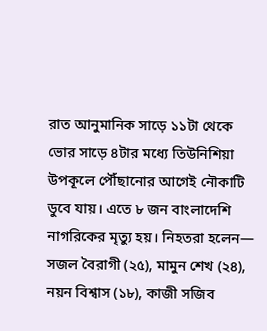রাত আনুমানিক সাড়ে ১১টা থেকে ভোর সাড়ে ৪টার মধ্যে তিউনিশিয়া উপকূলে পৌঁছানোর আগেই নৌকাটি ডুবে যায়। এতে ৮ জন বাংলাদেশি নাগরিকের মৃত্যু হয়। নিহতরা হলেন— সজল বৈরাগী (২৫), মামুন শেখ (২৪), নয়ন বিশ্বাস (১৮), কাজী সজিব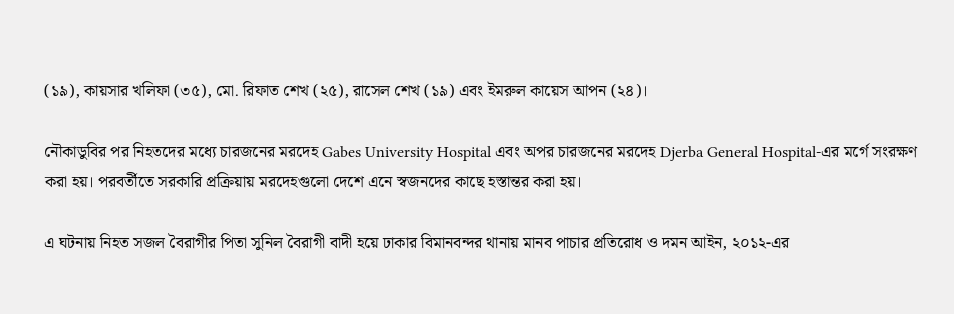(১৯), কায়সার খলিফা (৩৫), মো. রিফাত শেখ (২৫), রাসেল শেখ (১৯) এবং ইমরুল কায়েস আপন (২৪)।

নৌকাডুবির পর নিহতদের মধ্যে চারজনের মরদেহ Gabes University Hospital এবং অপর চারজনের মরদেহ Djerba General Hospital-এর মর্গে সংরক্ষণ করা হয়। পরবর্তীতে সরকারি প্রক্রিয়ায় মরদেহগুলো দেশে এনে স্বজনদের কাছে হস্তান্তর করা হয়।

এ ঘটনায় নিহত সজল বৈরাগীর পিতা সুনিল বৈরাগী বাদী হয়ে ঢাকার বিমানবন্দর থানায় মানব পাচার প্রতিরোধ ও দমন আইন, ২০১২-এর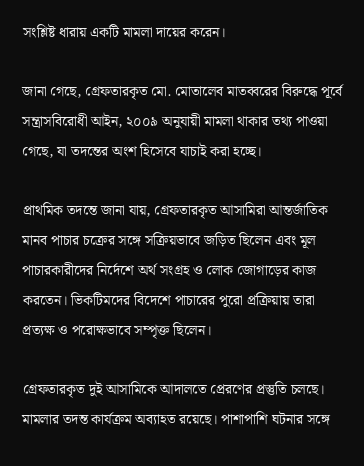সংশ্লিষ্ট ধারায় একটি মামলা দায়ের করেন।

জানা গেছে, গ্রেফতারকৃত মো. মোতালেব মাতব্বরের বিরুদ্ধে পূর্বে সন্ত্রাসবিরোধী আইন, ২০০৯ অনুযায়ী মামলা থাকার তথ্য পাওয়া গেছে, যা তদন্তের অংশ হিসেবে যাচাই করা হচ্ছে।

প্রাথমিক তদন্তে জানা যায়, গ্রেফতারকৃত আসামিরা আন্তর্জাতিক মানব পাচার চক্রের সঙ্গে সক্রিয়ভাবে জড়িত ছিলেন এবং মূল পাচারকারীদের নির্দেশে অর্থ সংগ্রহ ও লোক জোগাড়ের কাজ করতেন। ভিকটিমদের বিদেশে পাচারের পুরো প্রক্রিয়ায় তারা প্রত্যক্ষ ও পরোক্ষভাবে সম্পৃক্ত ছিলেন।

গ্রেফতারকৃত দুই আসামিকে আদালতে প্রেরণের প্রস্তুতি চলছে। মামলার তদন্ত কার্যক্রম অব্যাহত রয়েছে। পাশাপাশি ঘটনার সঙ্গে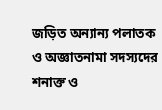জড়িত অন্যান্য পলাতক ও অজ্ঞাতনামা সদস্যদের শনাক্ত ও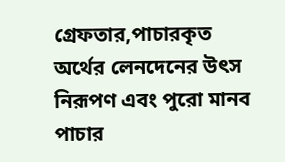গ্রেফতার,পাচারকৃত অর্থের লেনদেনের উৎস নিরূপণ এবং পুরো মানব পাচার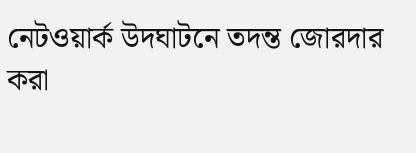নেটওয়ার্ক উদঘাটনে তদন্ত জোরদার করা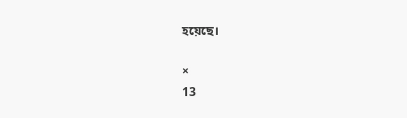হয়েছে।

×
13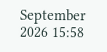September 2026 15:58